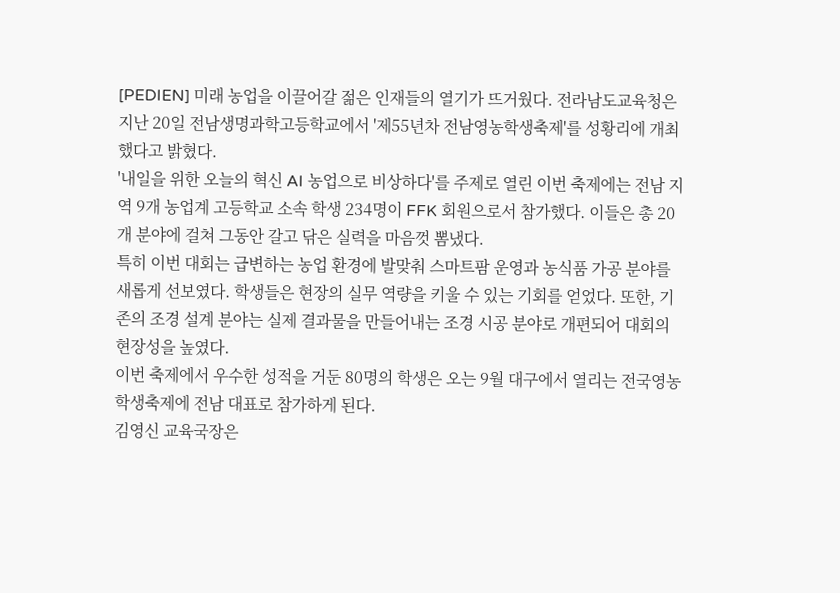[PEDIEN] 미래 농업을 이끌어갈 젊은 인재들의 열기가 뜨거웠다. 전라남도교육청은 지난 20일 전남생명과학고등학교에서 '제55년차 전남영농학생축제'를 성황리에 개최했다고 밝혔다.
'내일을 위한 오늘의 혁신 AI 농업으로 비상하다'를 주제로 열린 이번 축제에는 전남 지역 9개 농업계 고등학교 소속 학생 234명이 FFK 회원으로서 참가했다. 이들은 총 20개 분야에 걸쳐 그동안 갈고 닦은 실력을 마음껏 뽐냈다.
특히 이번 대회는 급변하는 농업 환경에 발맞춰 스마트팜 운영과 농식품 가공 분야를 새롭게 선보였다. 학생들은 현장의 실무 역량을 키울 수 있는 기회를 얻었다. 또한, 기존의 조경 설계 분야는 실제 결과물을 만들어내는 조경 시공 분야로 개편되어 대회의 현장성을 높였다.
이번 축제에서 우수한 성적을 거둔 80명의 학생은 오는 9월 대구에서 열리는 전국영농학생축제에 전남 대표로 참가하게 된다.
김영신 교육국장은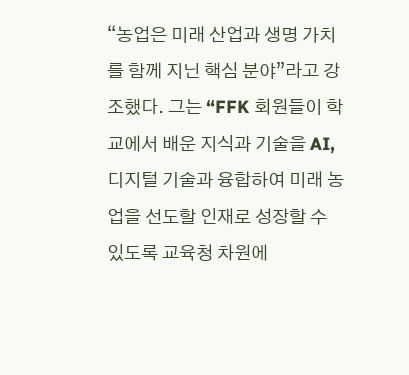“농업은 미래 산업과 생명 가치를 함께 지닌 핵심 분야”라고 강조했다. 그는 “FFK 회원들이 학교에서 배운 지식과 기술을 AI, 디지털 기술과 융합하여 미래 농업을 선도할 인재로 성장할 수 있도록 교육청 차원에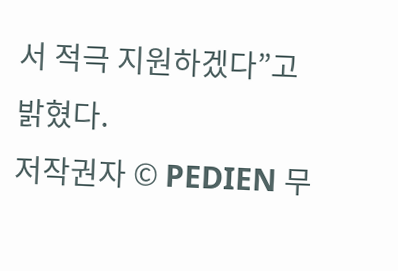서 적극 지원하겠다”고 밝혔다.
저작권자 © PEDIEN 무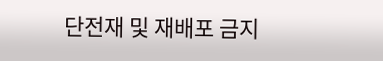단전재 및 재배포 금지